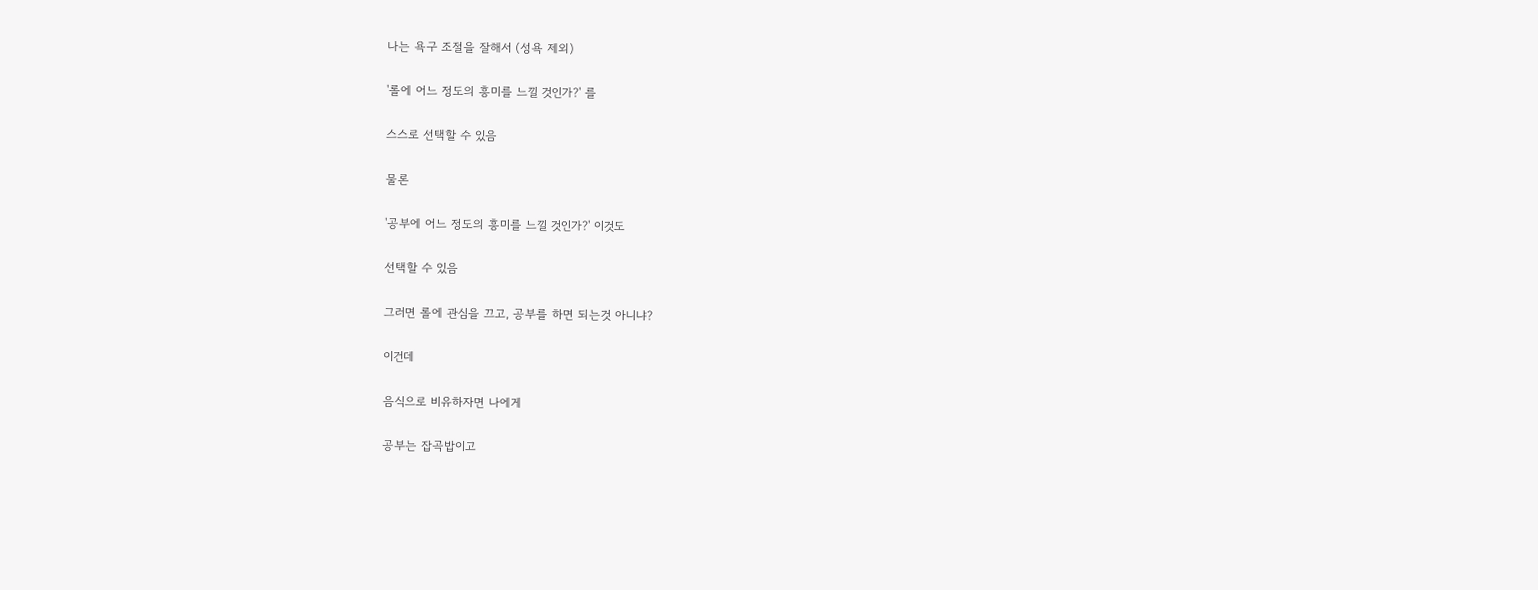나는 욕구 조절을 잘해서 (성욕 제외)

'롤에 어느 정도의 흥미를 느낄 것인가?' 를

스스로 선택할 수 있음

물론

'공부에 어느 정도의 흥미를 느낄 것인가?' 이것도

선택할 수 있음

그러면 롤에 관심을 끄고, 공부를 하면 되는것 아니냐?

이건데

음식으로 비유하자면 나에게

공부는 잡곡밥이고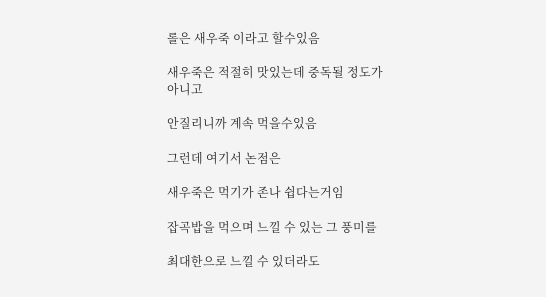롤은 새우죽 이라고 할수있음

새우죽은 적절히 맛있는데 중독될 정도가 아니고

안질리니까 계속 먹을수있음

그런데 여기서 논점은

새우죽은 먹기가 존나 쉽다는거임

잡곡밥을 먹으며 느낄 수 있는 그 풍미를

최대한으로 느낄 수 있더라도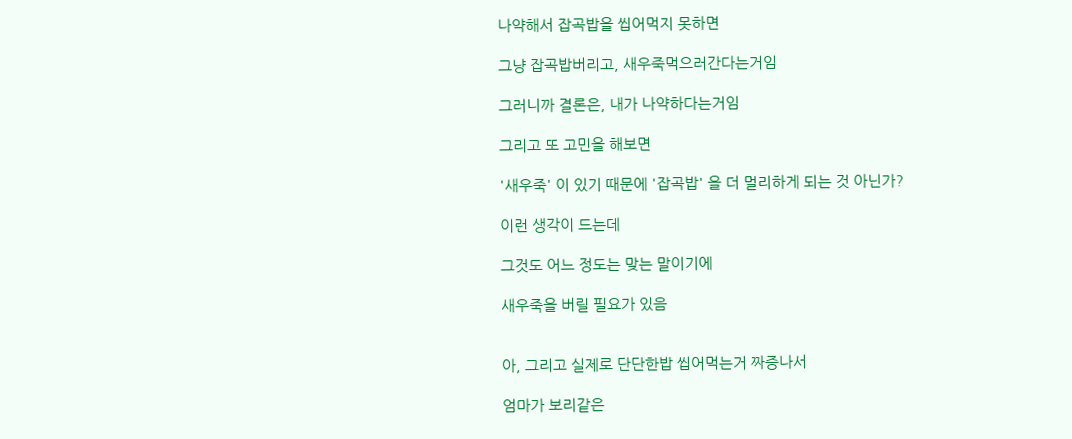나약해서 잡곡밥을 씹어먹지 못하면

그냥 잡곡밥버리고, 새우죽먹으러간다는거임

그러니까 결론은, 내가 나약하다는거임

그리고 또 고민을 해보면

'새우죽' 이 있기 때문에 '잡곡밥' 을 더 멀리하게 되는 것 아닌가?

이런 생각이 드는데

그것도 어느 정도는 맞는 말이기에

새우죽을 버릴 필요가 있음


아, 그리고 실제로 단단한밥 씹어먹는거 짜증나서

엄마가 보리같은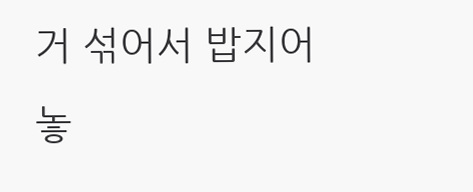거 섞어서 밥지어놓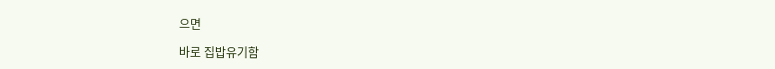으면

바로 집밥유기함